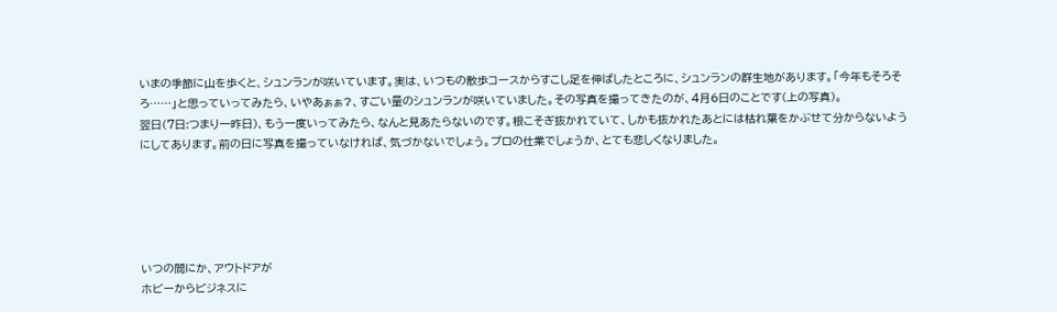いまの季節に山を歩くと、シュンランが咲いています。実は、いつもの散歩コースからすこし足を伸ばしたところに、シュンランの群生地があります。「今年もそろそろ……」と思っていってみたら、いやあぁぁ?、すごい量のシュンランが咲いていました。その写真を撮ってきたのが、4月6日のことです(上の写真)。
翌日(7日:つまり一昨日)、もう一度いってみたら、なんと見あたらないのです。根こそぎ抜かれていて、しかも抜かれたあとには枯れ葉をかぶせて分からないようにしてあります。前の日に写真を撮っていなければ、気づかないでしょう。プロの仕業でしょうか、とても悲しくなりました。





いつの間にか、アウトドアが
ホビーからビジネスに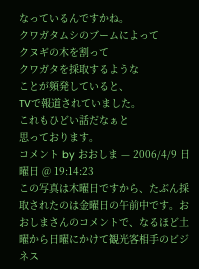なっているんですかね。
クワガタムシのブームによって
クヌギの木を割って
クワガタを採取するような
ことが頻発していると、
TVで報道されていました。
これもひどい話だなぁと
思っております。
コメント by おおしま — 2006/4/9 日曜日 @ 19:14:23
この写真は木曜日ですから、たぶん採取されたのは金曜日の午前中です。おおしまさんのコメントで、なるほど土曜から日曜にかけて観光客相手のビジネス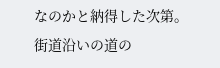なのかと納得した次第。街道沿いの道の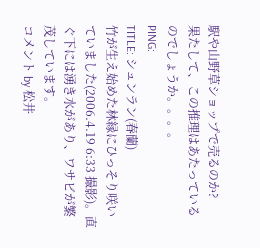駅や山野草ショップで売るのか?
果たして、この推理はあたっているのでしょうか。。。。
PING:
TITLE: シュンラン(春蘭)
竹が生え始めた林縁にひっそり咲いていました(2006.4.19 6:33 撮影)。直ぐ下には湧き水があり、ワサビが繁茂しています。
コメント by 松井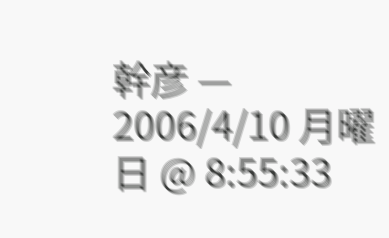幹彦 — 2006/4/10 月曜日 @ 8:55:33